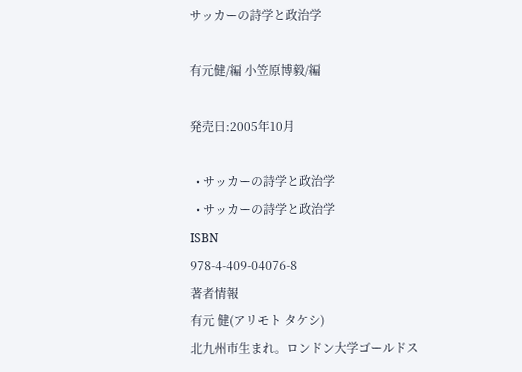サッカーの詩学と政治学

有元健/編 小笠原博毅/編

発売日:2005年10月

  • サッカーの詩学と政治学
  • サッカーの詩学と政治学
ISBN
978-4-409-04076-8
著者情報
有元 健(アリモト タケシ)
北九州市生まれ。ロンドン大学ゴールドス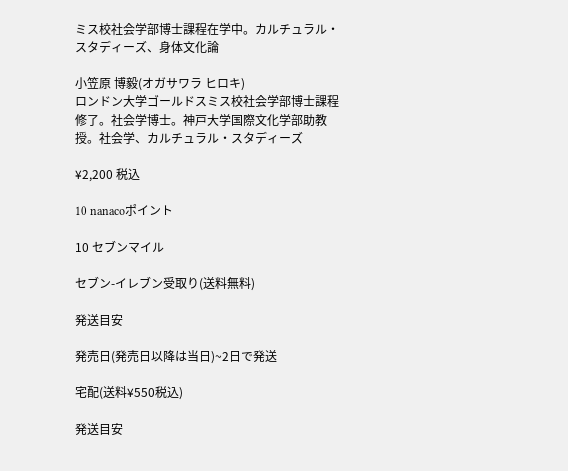ミス校社会学部博士課程在学中。カルチュラル・スタディーズ、身体文化論

小笠原 博毅(オガサワラ ヒロキ)
ロンドン大学ゴールドスミス校社会学部博士課程修了。社会学博士。神戸大学国際文化学部助教授。社会学、カルチュラル・スタディーズ

¥2,200 税込

10 nanacoポイント

10 セブンマイル

セブン-イレブン受取り(送料無料)

発送目安

発売日(発売日以降は当日)~2日で発送

宅配(送料¥550税込)

発送目安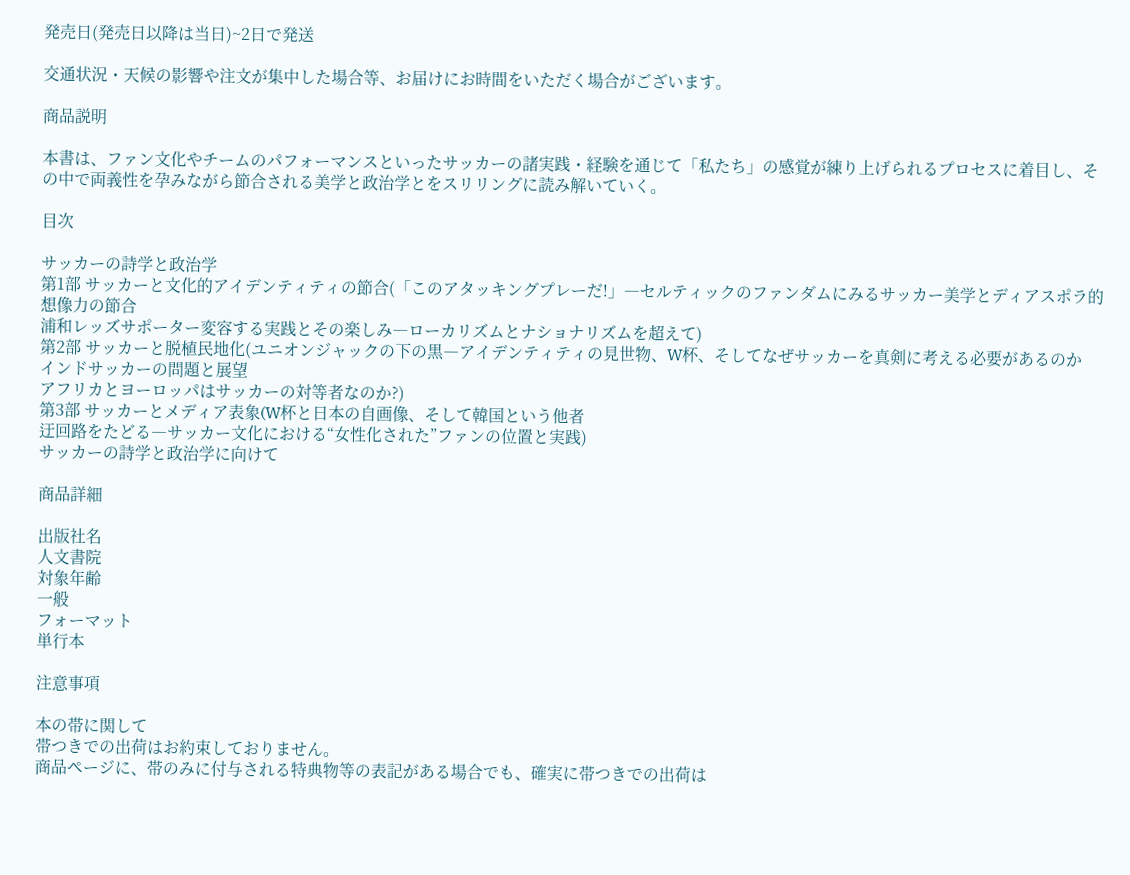発売日(発売日以降は当日)~2日で発送

交通状況・天候の影響や注文が集中した場合等、お届けにお時間をいただく場合がございます。

商品説明

本書は、ファン文化やチームのパフォーマンスといったサッカーの諸実践・経験を通じて「私たち」の感覚が練り上げられるプロセスに着目し、その中で両義性を孕みながら節合される美学と政治学とをスリリングに読み解いていく。

目次

サッカーの詩学と政治学
第1部 サッカーと文化的アイデンティティの節合(「このアタッキングプレーだ!」―セルティックのファンダムにみるサッカー美学とディアスポラ的想像力の節合
浦和レッズサポーター変容する実践とその楽しみ―ローカリズムとナショナリズムを超えて)
第2部 サッカーと脱植民地化(ユニオンジャックの下の黒―アイデンティティの見世物、W杯、そしてなぜサッカーを真剣に考える必要があるのか
インドサッカーの問題と展望
アフリカとヨーロッパはサッカーの対等者なのか?)
第3部 サッカーとメディア表象(W杯と日本の自画像、そして韓国という他者
迂回路をたどる―サッカー文化における“女性化された”ファンの位置と実践)
サッカーの詩学と政治学に向けて

商品詳細

出版社名
人文書院
対象年齢
一般
フォーマット
単行本

注意事項

本の帯に関して
帯つきでの出荷はお約束しておりません。
商品ページに、帯のみに付与される特典物等の表記がある場合でも、確実に帯つきでの出荷は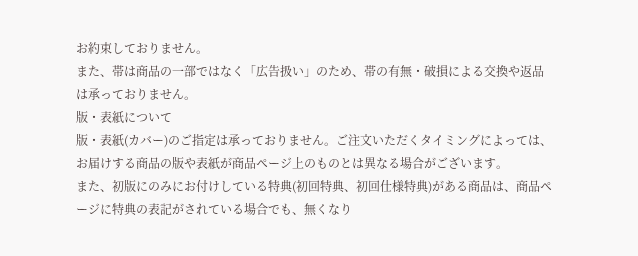お約束しておりません。
また、帯は商品の一部ではなく「広告扱い」のため、帯の有無・破損による交換や返品は承っておりません。
版・表紙について
版・表紙(カバー)のご指定は承っておりません。ご注文いただくタイミングによっては、お届けする商品の版や表紙が商品ページ上のものとは異なる場合がございます。
また、初版にのみにお付けしている特典(初回特典、初回仕様特典)がある商品は、商品ページに特典の表記がされている場合でも、無くなり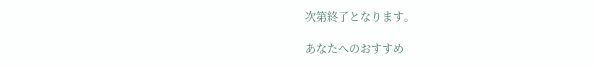次第終了となります。

あなたへのおすすめ